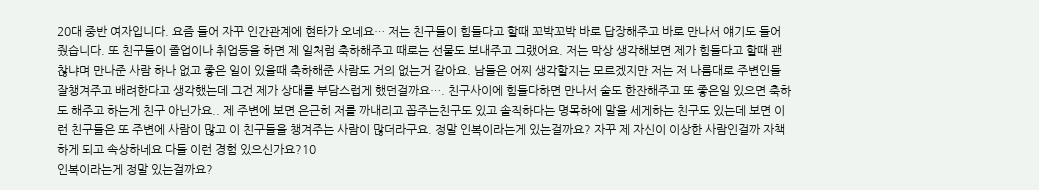20대 중반 여자입니다. 요즘 들어 자꾸 인간관계에 현타가 오네요… 저는 친구들이 힘들다고 할때 꼬박꼬박 바로 답장해주고 바로 만나서 얘기도 들어줬습니다. 또 친구들이 졸업이나 취업등을 하면 제 일처럼 축하해주고 때로는 선물도 보내주고 그랬어요. 저는 막상 생각해보면 제가 힘들다고 할때 괜찮냐며 만나준 사람 하나 없고 좋은 일이 있을때 축하해준 사람도 거의 없는거 같아요. 남들은 어찌 생각할지는 모르겠지만 저는 저 나름대로 주변인들 잘챙겨주고 배려한다고 생각했는데 그건 제가 상대를 부담스럽게 했던걸까요…. 친구사이에 힘들다하면 만나서 술도 한잔해주고 또 좋은일 있으면 축하도 해주고 하는게 친구 아닌가요.. 제 주변에 보면 은근히 저를 까내리고 꼽주는친구도 있고 솔직하다는 명목하에 말을 세게하는 친구도 있는데 보면 이런 친구들은 또 주변에 사람이 많고 이 친구들을 챙겨주는 사람이 많더라구요. 정말 인복이라는게 있는걸까요? 자꾸 제 자신이 이상한 사람인걸까 자책하게 되고 속상하네요 다들 이런 경험 있으신가요?10
인복이라는게 정말 있는걸까요?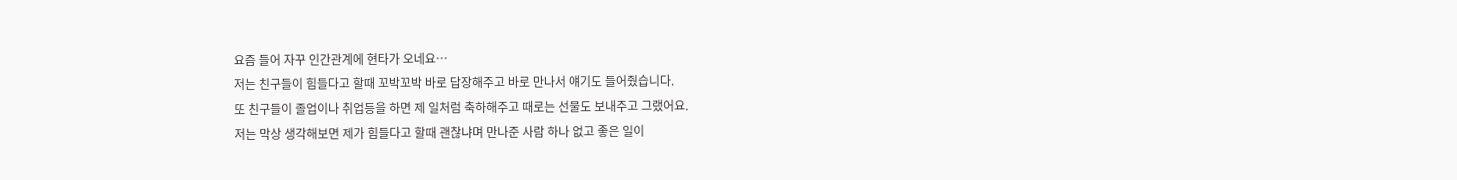요즘 들어 자꾸 인간관계에 현타가 오네요…
저는 친구들이 힘들다고 할때 꼬박꼬박 바로 답장해주고 바로 만나서 얘기도 들어줬습니다.
또 친구들이 졸업이나 취업등을 하면 제 일처럼 축하해주고 때로는 선물도 보내주고 그랬어요.
저는 막상 생각해보면 제가 힘들다고 할때 괜찮냐며 만나준 사람 하나 없고 좋은 일이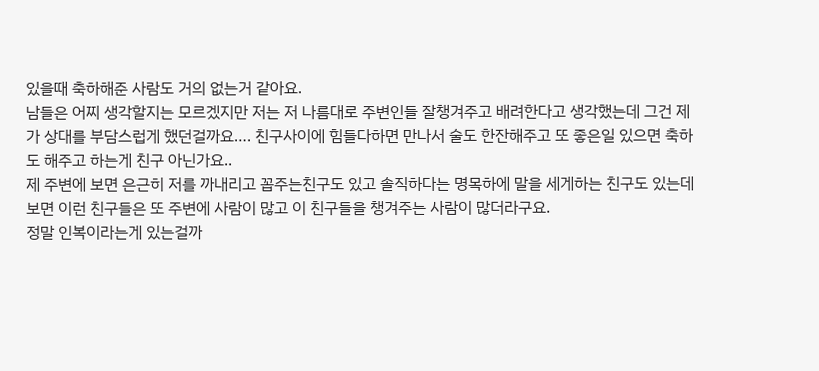있을때 축하해준 사람도 거의 없는거 같아요.
남들은 어찌 생각할지는 모르겠지만 저는 저 나름대로 주변인들 잘챙겨주고 배려한다고 생각했는데 그건 제가 상대를 부담스럽게 했던걸까요…. 친구사이에 힘들다하면 만나서 술도 한잔해주고 또 좋은일 있으면 축하도 해주고 하는게 친구 아닌가요..
제 주변에 보면 은근히 저를 까내리고 꼽주는친구도 있고 솔직하다는 명목하에 말을 세게하는 친구도 있는데 보면 이런 친구들은 또 주변에 사람이 많고 이 친구들을 챙겨주는 사람이 많더라구요.
정말 인복이라는게 있는걸까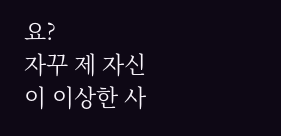요?
자꾸 제 자신이 이상한 사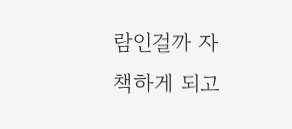람인걸까 자책하게 되고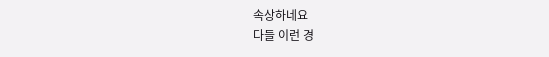속상하네요
다들 이런 경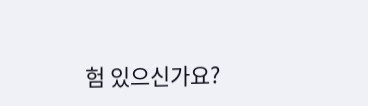험 있으신가요?